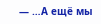— …А ещё мы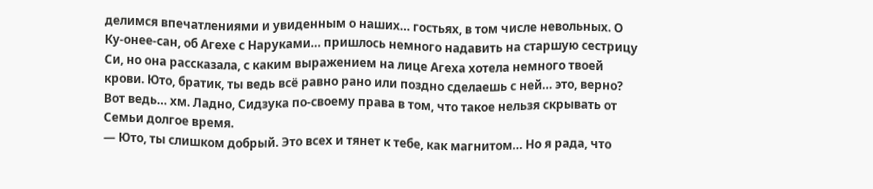делимся впечатлениями и увиденным о наших… гостьях, в том числе невольных. О Ку-онее-сан, об Агехе с Наруками… пришлось немного надавить на старшую сестрицу Си, но она рассказала, с каким выражением на лице Агеха хотела немного твоей крови. Юто, братик, ты ведь всё равно рано или поздно сделаешь с ней… это, верно?
Вот ведь… хм. Ладно, Сидзука по-своему права в том, что такое нельзя скрывать от Семьи долгое время.
— Юто, ты слишком добрый. Это всех и тянет к тебе, как магнитом… Но я рада, что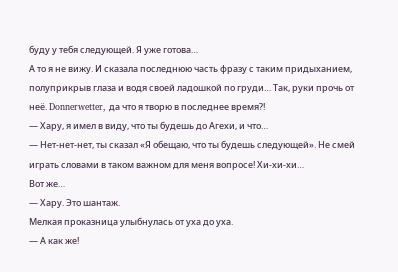буду у тебя следующей. Я уже готова…
А то я не вижу. И сказала последнюю часть фразу с таким придыханием, полуприкрыв глаза и водя своей ладошкой по груди… Так, руки прочь от неё. Donnerwetter, да что я творю в последнее время?!
— Хару, я имел в виду, что ты будешь до Агехи, и что…
— Нет-нет-нет, ты сказал «Я обещаю, что ты будешь следующей». Не смей играть словами в таком важном для меня вопросе! Хи-хи-хи…
Вот же…
— Хару. Это шантаж.
Мелкая проказница улыбнулась от уха до уха.
— А как же!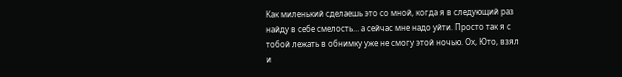Как миленький сделаешь это со мной, когда я в следующий раз найду в себе смелость… а сейчас мне надо уйти. Просто так я с тобой лежать в обнимку уже не смогу этой ночью. Ох, Юто, взял и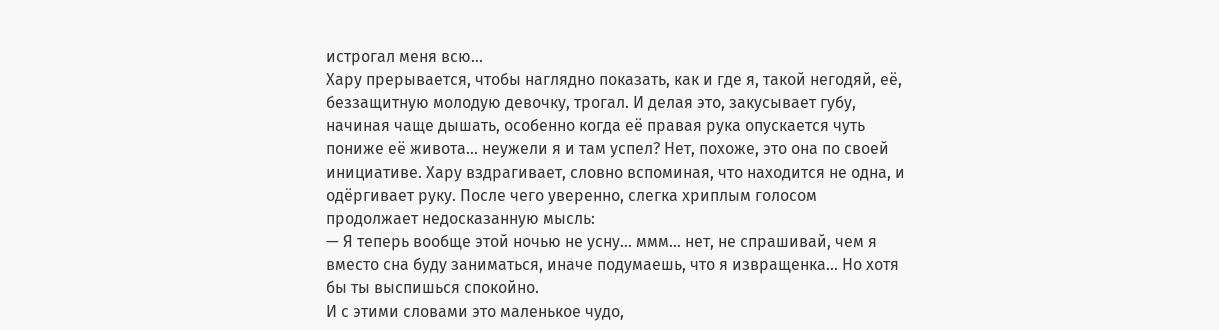истрогал меня всю…
Хару прерывается, чтобы наглядно показать, как и где я, такой негодяй, её, беззащитную молодую девочку, трогал. И делая это, закусывает губу, начиная чаще дышать, особенно когда её правая рука опускается чуть пониже её живота… неужели я и там успел? Нет, похоже, это она по своей инициативе. Хару вздрагивает, словно вспоминая, что находится не одна, и одёргивает руку. После чего уверенно, слегка хриплым голосом продолжает недосказанную мысль:
— Я теперь вообще этой ночью не усну… ммм… нет, не спрашивай, чем я вместо сна буду заниматься, иначе подумаешь, что я извращенка… Но хотя бы ты выспишься спокойно.
И с этими словами это маленькое чудо,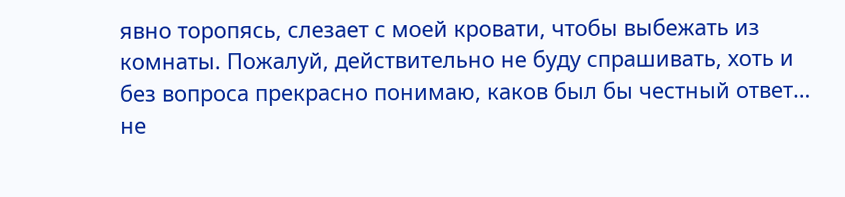явно торопясь, слезает с моей кровати, чтобы выбежать из комнаты. Пожалуй, действительно не буду спрашивать, хоть и без вопроса прекрасно понимаю, каков был бы честный ответ… не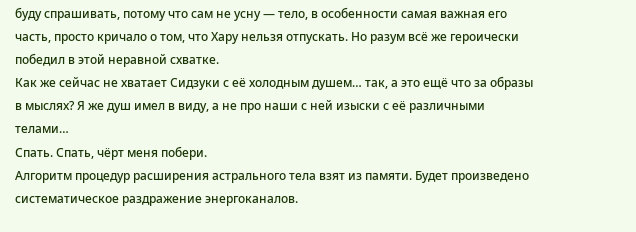буду спрашивать, потому что сам не усну — тело, в особенности самая важная его часть, просто кричало о том, что Хару нельзя отпускать. Но разум всё же героически победил в этой неравной схватке.
Как же сейчас не хватает Сидзуки с её холодным душем… так, а это ещё что за образы в мыслях? Я же душ имел в виду, а не про наши с ней изыски с её различными телами…
Спать. Спать, чёрт меня побери.
Алгоритм процедур расширения астрального тела взят из памяти. Будет произведено систематическое раздражение энергоканалов.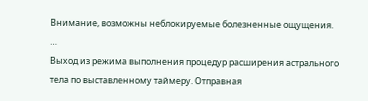Внимание, возможны неблокируемые болезненные ощущения.
…
Выход из режима выполнения процедур расширения астрального тела по выставленному таймеру. Отправная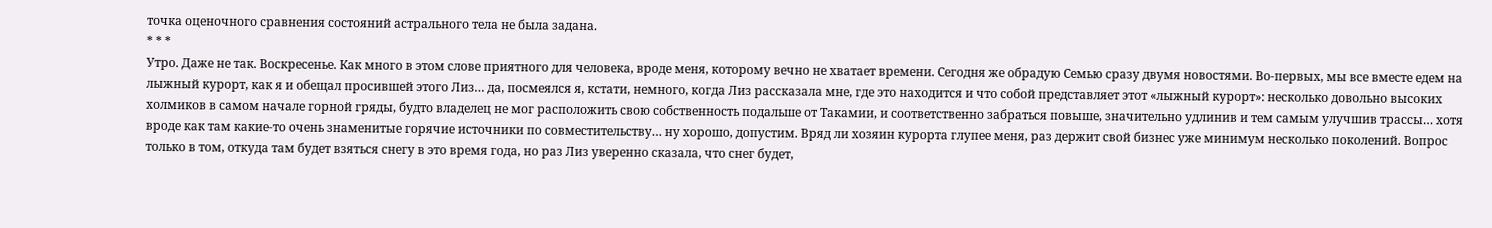точка оценочного сравнения состояний астрального тела не была задана.
* * *
Утро. Даже не так. Воскресенье. Как много в этом слове приятного для человека, вроде меня, которому вечно не хватает времени. Сегодня же обрадую Семью сразу двумя новостями. Во-первых, мы все вместе едем на лыжный курорт, как я и обещал просившей этого Лиз… да, посмеялся я, кстати, немного, когда Лиз рассказала мне, где это находится и что собой представляет этот «лыжный курорт»: несколько довольно высоких холмиков в самом начале горной гряды, будто владелец не мог расположить свою собственность подальше от Такамии, и соответственно забраться повыше, значительно удлинив и тем самым улучшив трассы… хотя вроде как там какие-то очень знаменитые горячие источники по совместительству… ну хорошо, допустим. Вряд ли хозяин курорта глупее меня, раз держит свой бизнес уже минимум несколько поколений. Вопрос только в том, откуда там будет взяться снегу в это время года, но раз Лиз уверенно сказала, что снег будет,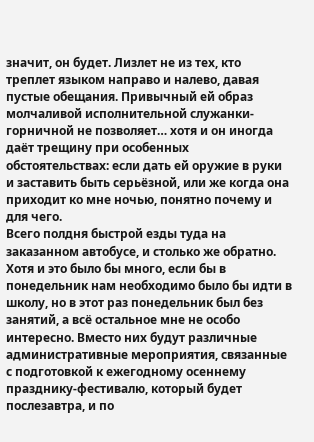значит, он будет. Лизлет не из тех, кто треплет языком направо и налево, давая пустые обещания. Привычный ей образ молчаливой исполнительной служанки-горничной не позволяет… хотя и он иногда даёт трещину при особенных обстоятельствах: если дать ей оружие в руки и заставить быть серьёзной, или же когда она приходит ко мне ночью, понятно почему и для чего.
Всего полдня быстрой езды туда на заказанном автобусе, и столько же обратно. Хотя и это было бы много, если бы в понедельник нам необходимо было бы идти в школу, но в этот раз понедельник был без занятий, а всё остальное мне не особо интересно. Вместо них будут различные административные мероприятия, связанные с подготовкой к ежегодному осеннему празднику-фестивалю, который будет послезавтра, и по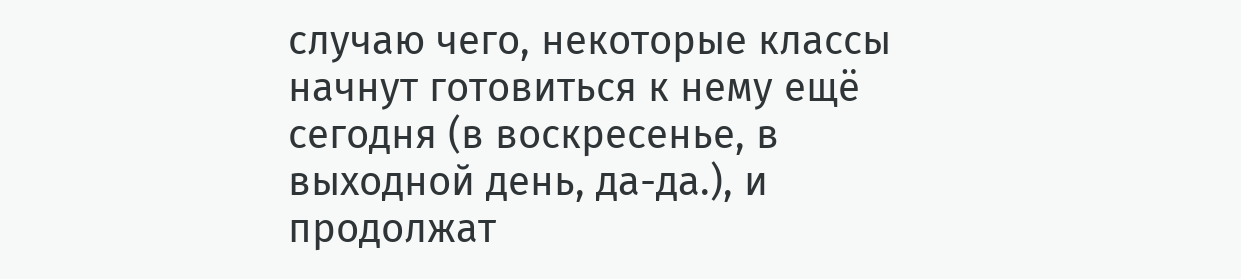случаю чего, некоторые классы начнут готовиться к нему ещё сегодня (в воскресенье, в выходной день, да-да.), и продолжат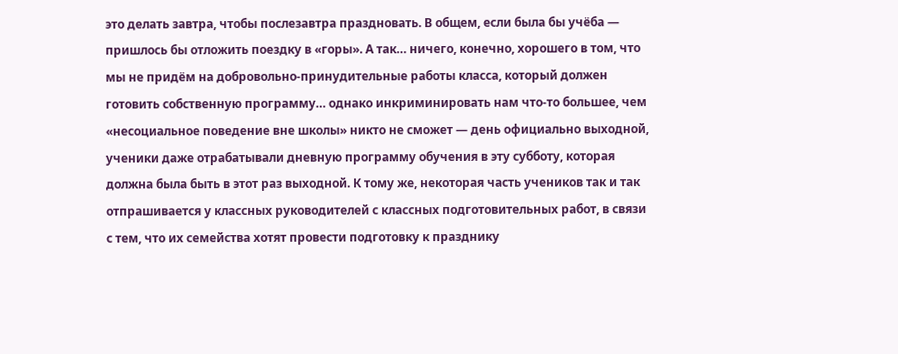это делать завтра, чтобы послезавтра праздновать. В общем, если была бы учёба — пришлось бы отложить поездку в «горы». А так… ничего, конечно, хорошего в том, что мы не придём на добровольно-принудительные работы класса, который должен готовить собственную программу… однако инкриминировать нам что-то большее, чем «несоциальное поведение вне школы» никто не сможет — день официально выходной, ученики даже отрабатывали дневную программу обучения в эту субботу, которая должна была быть в этот раз выходной. К тому же, некоторая часть учеников так и так отпрашивается у классных руководителей с классных подготовительных работ, в связи с тем, что их семейства хотят провести подготовку к празднику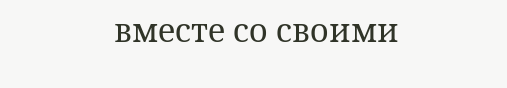вместе со своими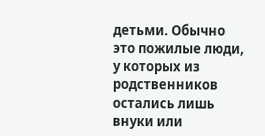детьми. Обычно это пожилые люди, у которых из родственников остались лишь внуки или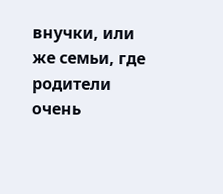внучки, или же семьи, где родители очень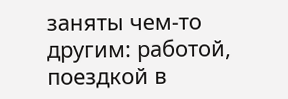заняты чем-то другим: работой, поездкой в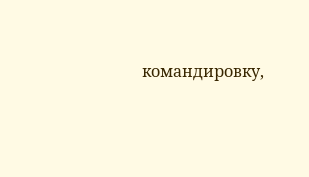командировку,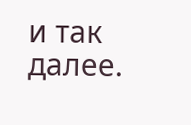и так далее.